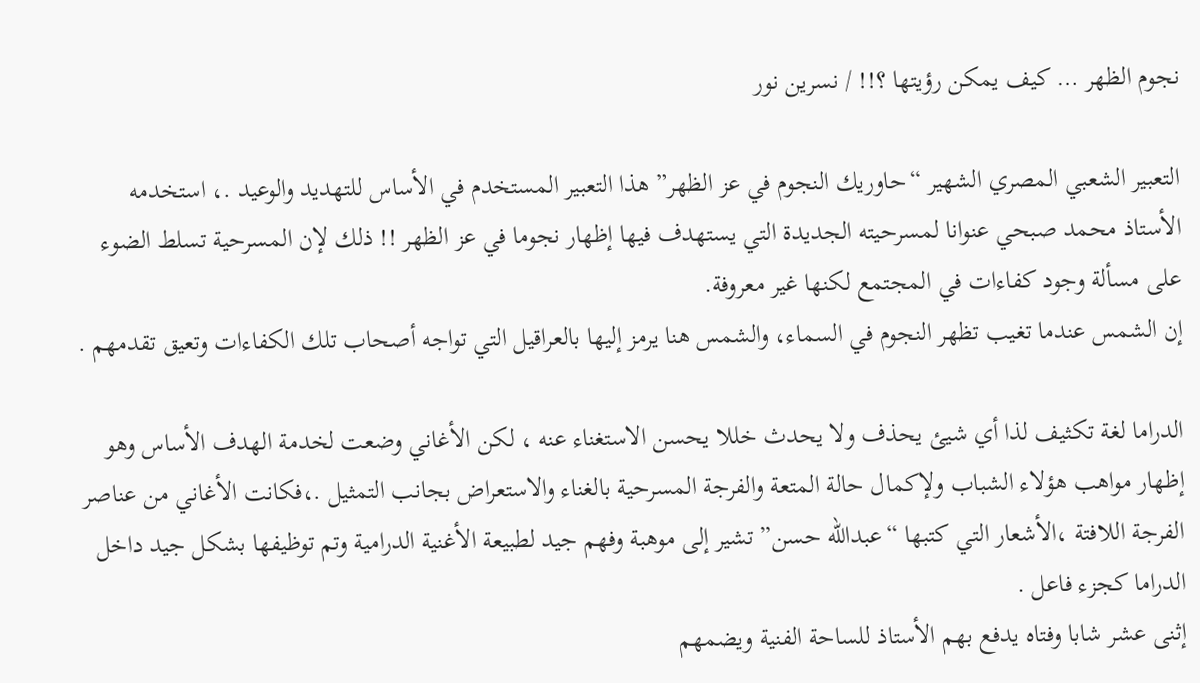نجوم الظهر … كيف يمكن رؤيتها ؟!! / نسرين نور

التعبير الشعبي المصري الشهير “حاوريك النجوم في عز الظهر” هذا التعبير المستخدم في الأساس للتهديد والوعيد .، استخدمه الأستاذ محمد صبحي عنوانا لمسرحيته الجديدة التي يستهدف فيها إظهار نجوما في عز الظهر !! ذلك لإن المسرحية تسلط الضوء على مسألة وجود كفاءات في المجتمع لكنها غير معروفة.
إن الشمس عندما تغيب تظهر النجوم في السماء، والشمس هنا يرمز إليها بالعراقيل التي تواجه أصحاب تلك الكفاءات وتعيق تقدمهم .

الدراما لغة تكثيف لذا أي شيئ يحذف ولا يحدث خللا يحسن الاستغناء عنه ، لكن الأغاني وضعت لخدمة الهدف الأساس وهو إظهار مواهب هؤلاء الشباب ولإكمال حالة المتعة والفرجة المسرحية بالغناء والاستعراض بجانب التمثيل .،فكانت الأغاني من عناصر الفرجة اللافتة ،الأشعار التي كتبها “عبدالله حسن” تشير إلى موهبة وفهم جيد لطبيعة الأغنية الدرامية وتم توظيفها بشكل جيد داخل الدراما كجزء فاعل .
إثنى عشر شابا وفتاه يدفع بهم الأستاذ للساحة الفنية ويضمهم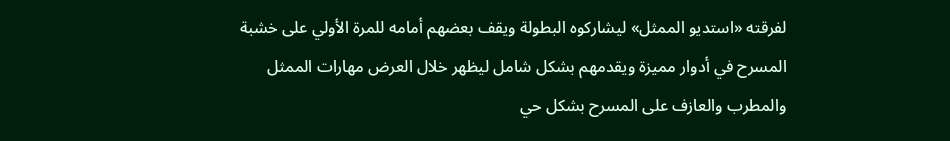لفرقته «استديو الممثل» ليشاركوه البطولة ويقف بعضهم أمامه للمرة الأولي على خشبة المسرح في أدوار مميزة ويقدمهم بشكل شامل ليظهر خلال العرض مهارات الممثل والمطرب والعازف على المسرح بشكل حي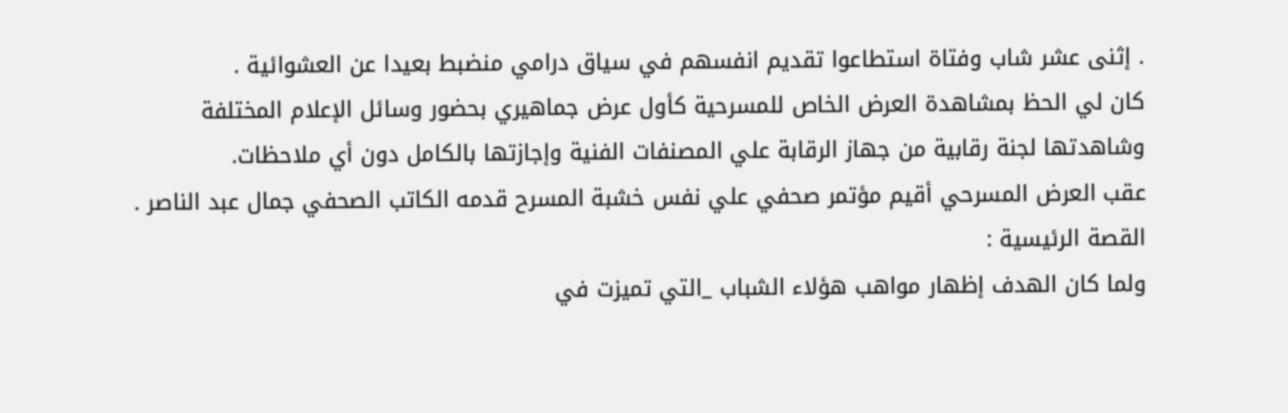. إثنى عشر شاب وفتاة استطاعوا تقديم انفسهم في سياق درامي منضبط بعيدا عن العشوائية .
كان لي الحظ بمشاهدة العرض الخاص للمسرحية كأول عرض جماهيري بحضور وسائل الإعلام المختلفة وشاهدتها لجنة رقابية من جهاز الرقابة علي المصنفات الفنية وإجازتها بالكامل دون أي ملاحظات.
عقب العرض المسرحي أقيم مؤتمر صحفي علي نفس خشبة المسرح قدمه الكاتب الصحفي جمال عبد الناصر .
القصة الرئيسية :
ولما كان الهدف إظهار مواهب هؤلاء الشباب _التي تميزت في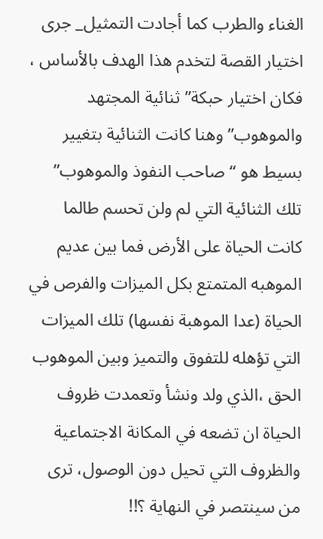الغناء والطرب كما أجادت التمثيل_ جرى اختيار القصة لتخدم هذا الهدف بالأساس ، فكان اختيار حبكة”ثنائية المجتهد والموهوب” وهنا كانت الثنائية بتغيير بسيط هو “صاحب النفوذ والموهوب” تلك الثنائية التي لم ولن تحسم طالما كانت الحياة على الأرض فما بين عديم الموهبه المتمتع بكل الميزات والفرص في الحياة (عدا الموهبة نفسها) تلك الميزات التي تؤهله للتفوق والتميز وبين الموهوب الحق ،الذي ولد ونشأ وتعمدت ظروف الحياة ان تضعه في المكانة الاجتماعية والظروف التي تحيل دون الوصول، ترى من سينتصر في النهاية ؟!!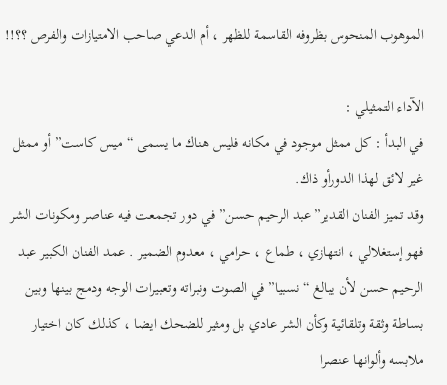الموهوب المنحوس بظروفه القاسمة للظهر ، أم الدعي صاحب الامتيازات والفرص ؟؟!!

الآداء التمثيلي :
في البدأ : كل ممثل موجود في مكانه فليس هناك ما يسمى “ميس كاست” أو ممثل غير لائق لهذا الدورأو ذاك.
وقد تميز الفنان القدير”عبد الرحيم حسن” في دور تجمعت فيه عناصر ومكونات الشر فهو إستغلالي ، انتهازي ، طماع ، حرامي ، معدوم الضمير . عمد الفنان الكبير عبد الرحيم حسن لأن يبالغ “نسبيا” في الصوت ونبراته وتعبيرات الوجه ودمج بينها وبين بساطة وثقة وتلقائية وكأن الشر عادي بل ومثير للضحك ايضا ، كذلك كان اختيار ملابسه وألوانها عنصرا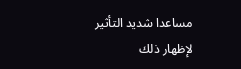مساعدا شديد التأثير لإظهار ذلك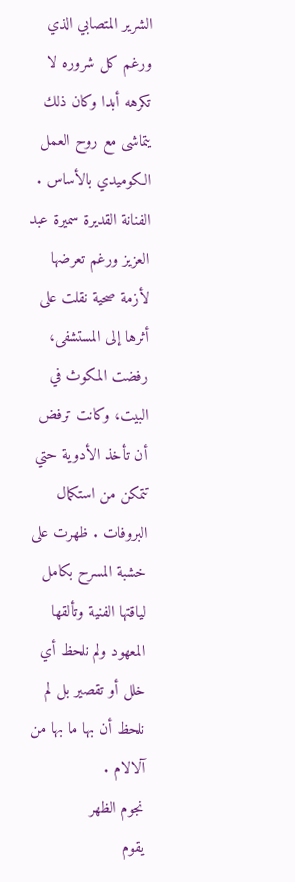الشرير المتصابي الذي ورغم كل شروره لا تكرهه أبدا وكان ذلك يتماشى مع روح العمل الكوميدي بالأساس .
الفنانة القديرة سميرة عبد العزيز ورغم تعرضها لأزمة صحية نقلت على أثرها إلى المستشفى، رفضت المكوث في البيت، وكانت ترفض أن تأخذ الأدوية حتي تتمكن من استكمال البروفات . ظهرت على خشبة المسرح بكامل لياقتها الفنية وتألقها المعهود ولم نلحظ أي خلل أو تقصير بل لم نلحظ أن بها ما بها من آلالام .
نجوم الظهر
يقوم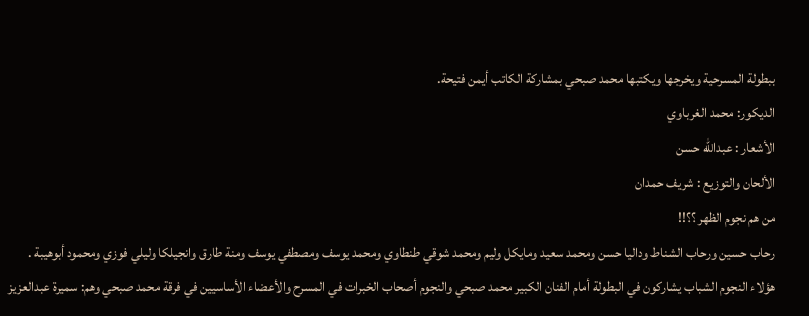ببطولة المسرحية ويخرجها ويكتبها محمد صبحي بمشاركة الكاتب أيمن فتيحة.
الديكور: محمد الغرباوي
الأشعار : عبدالله حسن
الألحان والتوزيع : شريف حمدان
من هم نجوم الظهر ؟؟!!
رحاب حسين ورحاب الشناط وداليا حسن ومحمد سعيد ومايكل وليم ومحمد شوقي طنطاوي ومحمد يوسف ومصطفي يوسف ومنة طارق وانجيلكا وليلي فوزي ومحمود أبوهيبة .
هؤلاء النجوم الشباب يشاركون في البطولة أمام الفنان الكبير محمد صبحي والنجوم أصحاب الخبرات في المسرح والأعضاء الأساسيين في فرقة محمد صبحي وهم: سميرة عبدالعزيز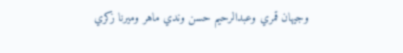وجيهان قمري وعبدالرحيم حسن وندي ماهر وميرنا زكري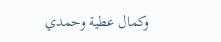وكمال عطية وحمدي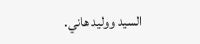السيد ووليد هاني.